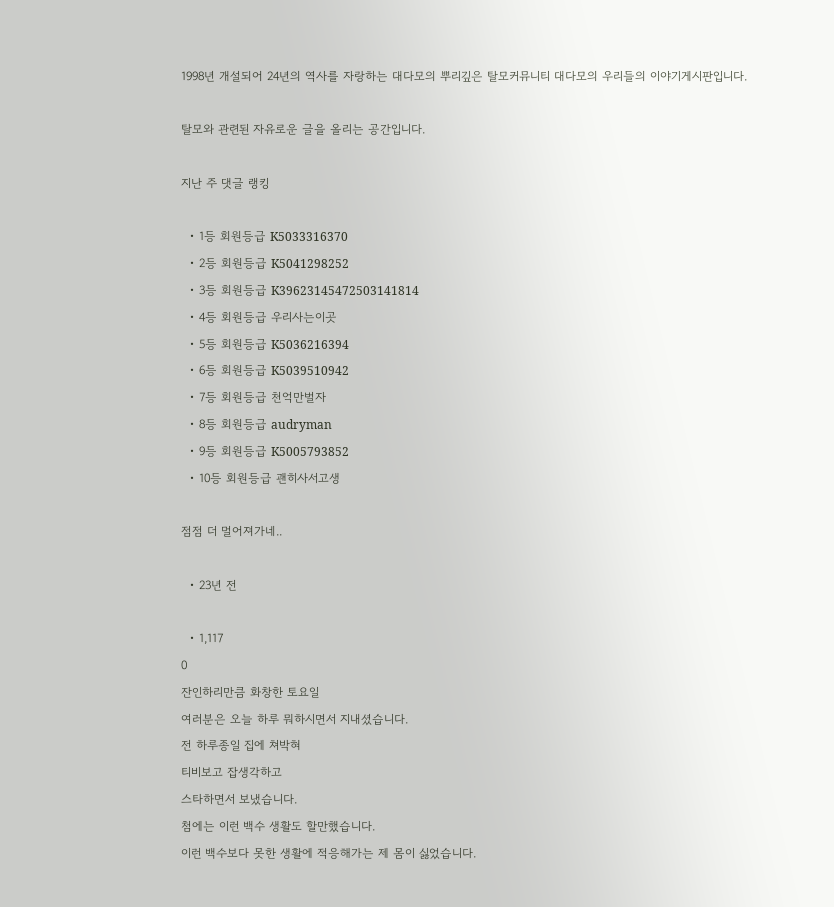1998년 개설되어 24년의 역사를 자랑하는 대다모의 뿌리깊은 탈모커뮤니티 대다모의 우리들의 이야기게시판입니다.

탈모와 관련된 자유로운 글을 올리는 공간입니다.

지난 주 댓글 랭킹

  • 1등 회원등급 K5033316370
  • 2등 회원등급 K5041298252
  • 3등 회원등급 K39623145472503141814
  • 4등 회원등급 우리사는이곳
  • 5등 회원등급 K5036216394
  • 6등 회원등급 K5039510942
  • 7등 회원등급 천억만벌자
  • 8등 회원등급 audryman
  • 9등 회원등급 K5005793852
  • 10등 회원등급 괜히사서고생

점점 더 멀어져가네..

  • 23년 전

  • 1,117
0
잔인하리만큼 화창한 토요일
여러분은 오늘 하루 뭐하시면서 지내셨습니다.
전 하루종일 집에 쳐박혀
티비보고 잡생각하고
스타하면서 보냈습니다.
첨에는 이런 백수 생활도 할만했습니다.
이런 백수보다 못한 생활에 적응해가는 제 몸이 싫었습니다.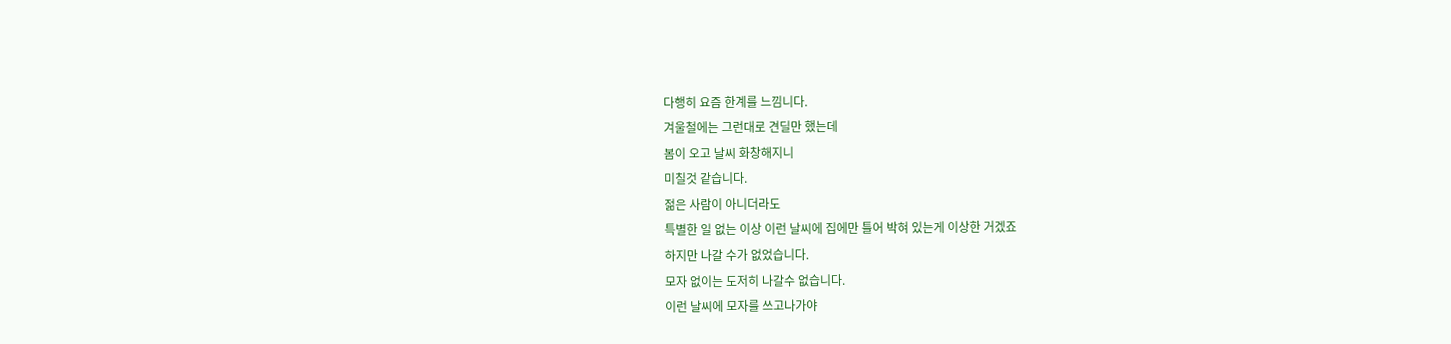다행히 요즘 한계를 느낌니다.
겨울철에는 그런대로 견딜만 했는데
봄이 오고 날씨 화창해지니
미칠것 같습니다.
젊은 사람이 아니더라도
특별한 일 없는 이상 이런 날씨에 집에만 틀어 박혀 있는게 이상한 거겠죠
하지만 나갈 수가 없었습니다.
모자 없이는 도저히 나갈수 없습니다.
이런 날씨에 모자를 쓰고나가야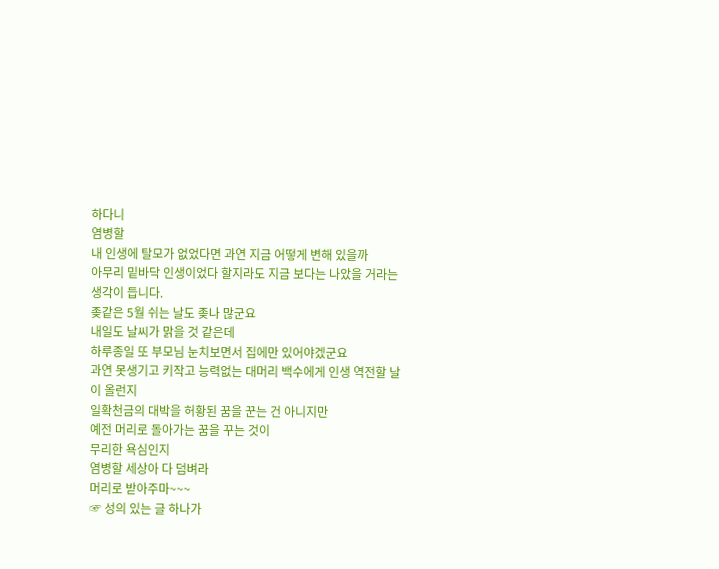하다니
염병할
내 인생에 탈모가 없었다면 과연 지금 어떻게 변해 있을까
아무리 밑바닥 인생이었다 할지라도 지금 보다는 나았을 거라는 생각이 듭니다.
좆같은 5월 쉬는 날도 좆나 많군요
내일도 날씨가 맑을 것 같은데
하루종일 또 부모님 눈치보면서 집에만 있어야겠군요
과연 못생기고 키작고 능력없는 대머리 백수에게 인생 역전할 날이 올런지
일확천금의 대박을 허황된 꿈을 꾼는 건 아니지만
예전 머리로 돌아가는 꿈을 꾸는 것이
무리한 욕심인지
염병할 세상아 다 덤벼라
머리로 받아주마~~~
☞ 성의 있는 글 하나가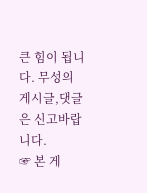큰 힘이 됩니다. 무성의 게시글,댓글은 신고바랍니다.
☞ 본 게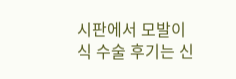시판에서 모발이식 수술 후기는 신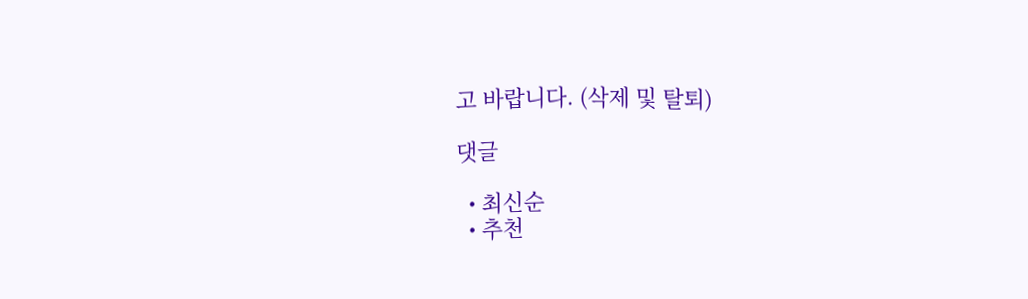고 바랍니다. (삭제 및 탈퇴)

댓글

  • 최신순
  • 추천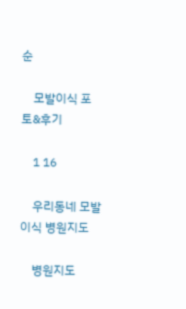순

    모발이식 포토&후기

    1 16

    우리동네 모발이식 병원지도

    병원지도